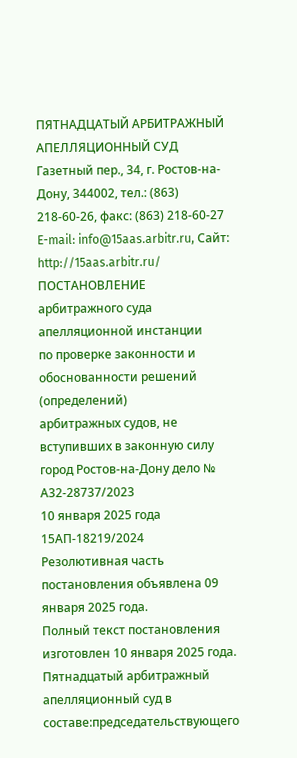ПЯТНАДЦАТЫЙ АРБИТРАЖНЫЙ АПЕЛЛЯЦИОННЫЙ СУД
Газетный пер., 34, г. Ростов-на-Дону, 344002, тел.: (863) 218-60-26, факс: (863) 218-60-27
E-mail: info@15aas.arbitr.ru, Сайт: http://15aas.arbitr.ru/
ПОСТАНОВЛЕНИЕ
арбитражного суда апелляционной инстанции
по проверке законности и обоснованности решений (определений)
арбитражных судов, не вступивших в законную силу
город Ростов-на-Дону дело № А32-28737/2023
10 января 2025 года 15АП-18219/2024
Резолютивная часть постановления объявлена 09 января 2025 года.
Полный текст постановления изготовлен 10 января 2025 года.
Пятнадцатый арбитражный апелляционный суд в составе:председательствующего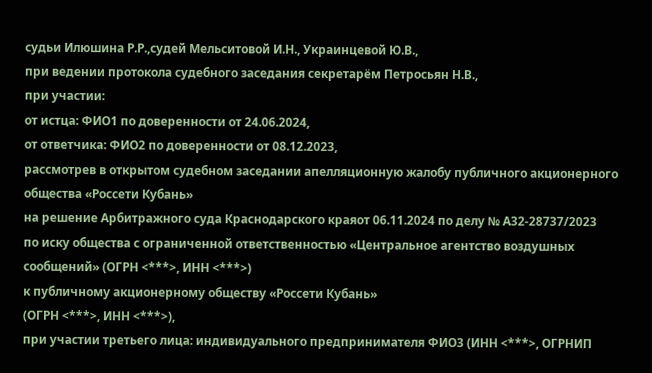судьи Илюшина Р.Р.,судей Мельситовой И.Н., Украинцевой Ю.В.,
при ведении протокола судебного заседания секретарём Петросьян Н.В.,
при участии:
от истца: ФИО1 по доверенности от 24.06.2024,
от ответчика: ФИО2 по доверенности от 08.12.2023,
рассмотрев в открытом судебном заседании апелляционную жалобу публичного акционерного общества «Россети Кубань»
на решение Арбитражного суда Краснодарского краяот 06.11.2024 по делу № А32-28737/2023
по иску общества с ограниченной ответственностью «Центральное агентство воздушных сообщений» (ОГРН <***>, ИНН <***>)
к публичному акционерному обществу «Россети Кубань»
(ОГРН <***>, ИНН <***>),
при участии третьего лица: индивидуального предпринимателя ФИО3 (ИНН <***>, ОГРНИП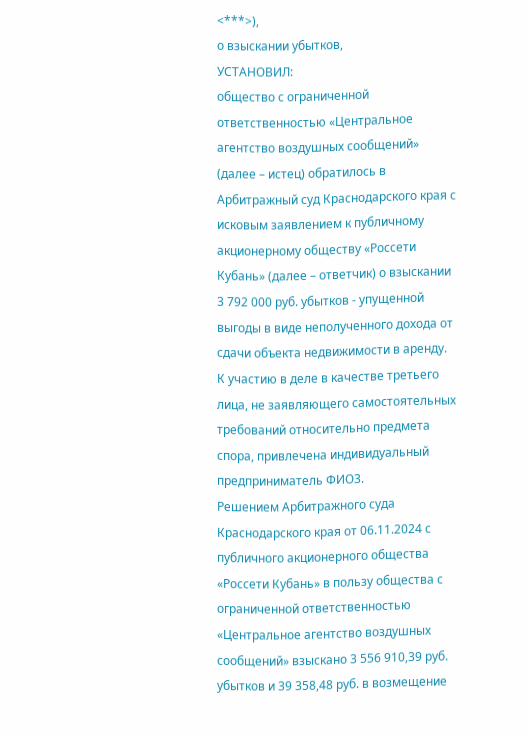<***>),
о взыскании убытков,
УСТАНОВИЛ:
общество с ограниченной ответственностью «Центральное агентство воздушных сообщений» (далее – истец) обратилось в Арбитражный суд Краснодарского края с исковым заявлением к публичному акционерному обществу «Россети Кубань» (далее – ответчик) о взыскании 3 792 000 руб. убытков - упущенной выгоды в виде неполученного дохода от сдачи объекта недвижимости в аренду.
К участию в деле в качестве третьего лица, не заявляющего самостоятельных требований относительно предмета спора, привлечена индивидуальный предприниматель ФИО3.
Решением Арбитражного суда Краснодарского края от 06.11.2024 с публичного акционерного общества «Россети Кубань» в пользу общества с ограниченной ответственностью «Центральное агентство воздушных сообщений» взыскано 3 556 910,39 руб. убытков и 39 358,48 руб. в возмещение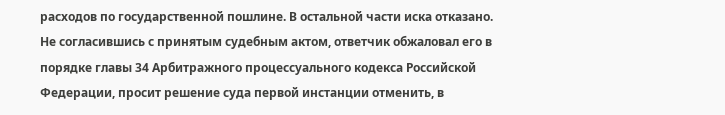расходов по государственной пошлине. В остальной части иска отказано.
Не согласившись с принятым судебным актом, ответчик обжаловал его в порядке главы 34 Арбитражного процессуального кодекса Российской Федерации, просит решение суда первой инстанции отменить, в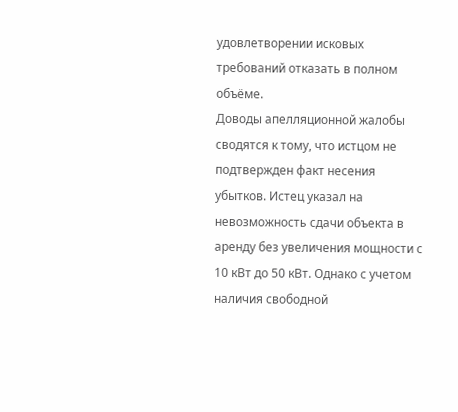удовлетворении исковых требований отказать в полном объёме.
Доводы апелляционной жалобы сводятся к тому, что истцом не подтвержден факт несения убытков. Истец указал на невозможность сдачи объекта в аренду без увеличения мощности с 10 кВт до 50 кВт. Однако с учетом наличия свободной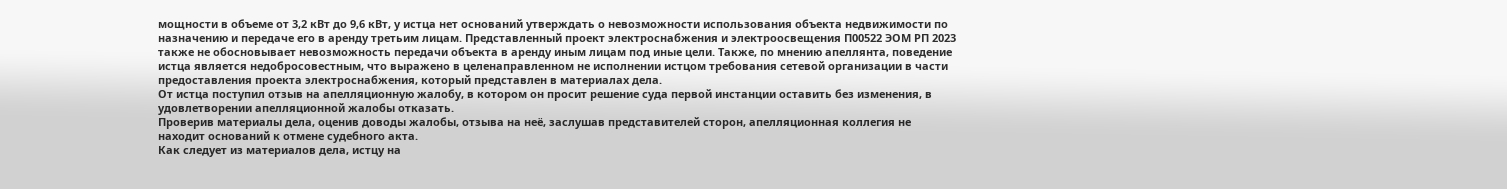мощности в объеме от 3,2 кВт до 9,6 кВт, у истца нет оснований утверждать о невозможности использования объекта недвижимости по назначению и передаче его в аренду третьим лицам. Представленный проект электроснабжения и электроосвещения П00522 ЭОМ РП 2023 также не обосновывает невозможность передачи объекта в аренду иным лицам под иные цели. Также, по мнению апеллянта, поведение истца является недобросовестным, что выражено в целенаправленном не исполнении истцом требования сетевой организации в части предоставления проекта электроснабжения, который представлен в материалах дела.
От истца поступил отзыв на апелляционную жалобу, в котором он просит решение суда первой инстанции оставить без изменения, в удовлетворении апелляционной жалобы отказать.
Проверив материалы дела, оценив доводы жалобы, отзыва на неё, заслушав представителей сторон, апелляционная коллегия не находит оснований к отмене судебного акта.
Как следует из материалов дела, истцу на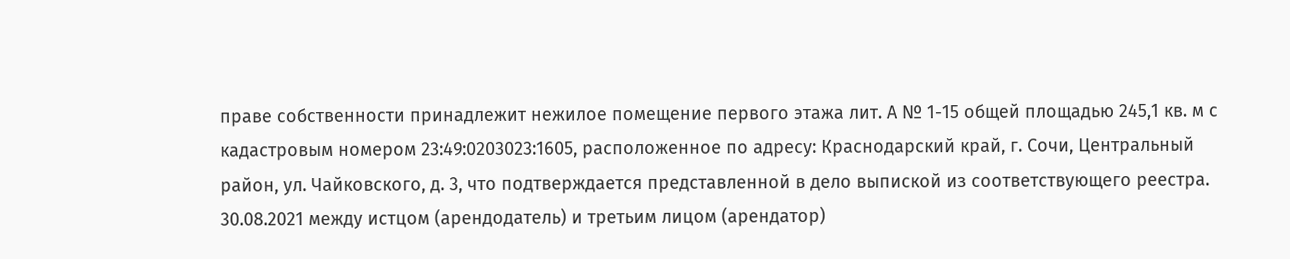праве собственности принадлежит нежилое помещение первого этажа лит. А № 1-15 общей площадью 245,1 кв. м с кадастровым номером 23:49:0203023:1605, расположенное по адресу: Краснодарский край, г. Сочи, Центральный район, ул. Чайковского, д. 3, что подтверждается представленной в дело выпиской из соответствующего реестра.
30.08.2021 между истцом (арендодатель) и третьим лицом (арендатор)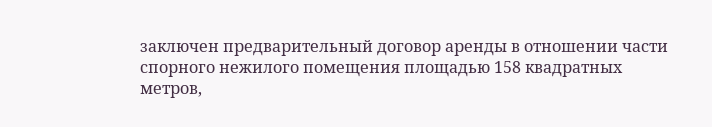заключен предварительный договор аренды в отношении части спорного нежилого помещения площадью 158 квадратных метров,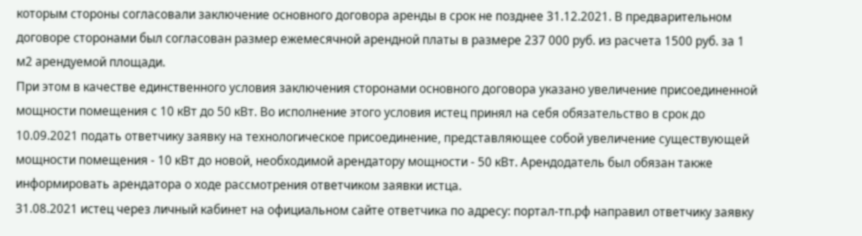которым стороны согласовали заключение основного договора аренды в срок не позднее 31.12.2021. В предварительном договоре сторонами был согласован размер ежемесячной арендной платы в размере 237 000 руб. из расчета 1500 руб. за 1 м2 арендуемой площади.
При этом в качестве единственного условия заключения сторонами основного договора указано увеличение присоединенной мощности помещения с 10 кВт до 50 кВт. Во исполнение этого условия истец принял на себя обязательство в срок до 10.09.2021 подать ответчику заявку на технологическое присоединение, представляющее собой увеличение существующей мощности помещения - 10 кВт до новой, необходимой арендатору мощности - 50 кВт. Арендодатель был обязан также информировать арендатора о ходе рассмотрения ответчиком заявки истца.
31.08.2021 истец через личный кабинет на официальном сайте ответчика по адресу: портал-тп.рф направил ответчику заявку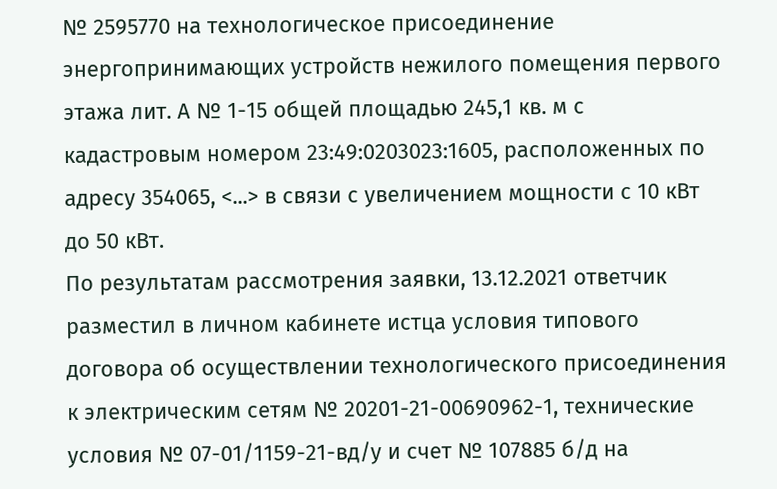№ 2595770 на технологическое присоединение энергопринимающих устройств нежилого помещения первого этажа лит. А № 1-15 общей площадью 245,1 кв. м с кадастровым номером 23:49:0203023:1605, расположенных по адресу 354065, <...> в связи с увеличением мощности с 10 кВт до 50 кВт.
По результатам рассмотрения заявки, 13.12.2021 ответчик разместил в личном кабинете истца условия типового договора об осуществлении технологического присоединения к электрическим сетям № 20201-21-00690962-1, технические условия № 07-01/1159-21-вд/у и счет № 107885 б/д на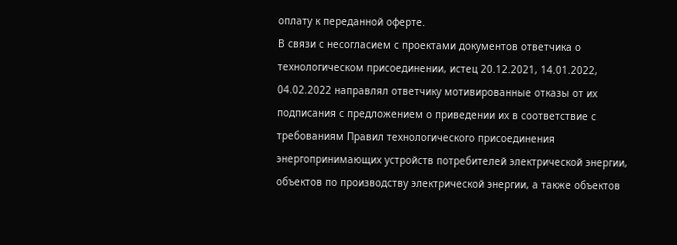оплату к переданной оферте.
В связи с несогласием с проектами документов ответчика о технологическом присоединении, истец 20.12.2021, 14.01.2022, 04.02.2022 направлял ответчику мотивированные отказы от их подписания с предложением о приведении их в соответствие с требованиям Правил технологического присоединения энергопринимающих устройств потребителей электрической энергии, объектов по производству электрической энергии, а также объектов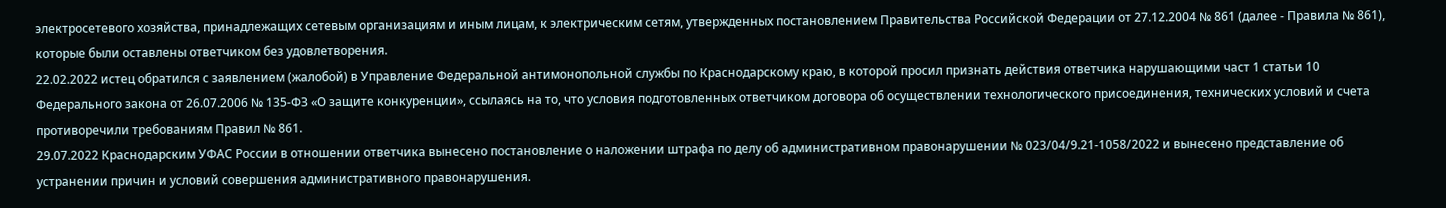электросетевого хозяйства, принадлежащих сетевым организациям и иным лицам, к электрическим сетям, утвержденных постановлением Правительства Российской Федерации от 27.12.2004 № 861 (далее - Правила № 861), которые были оставлены ответчиком без удовлетворения.
22.02.2022 истец обратился с заявлением (жалобой) в Управление Федеральной антимонопольной службы по Краснодарскому краю, в которой просил признать действия ответчика нарушающими част 1 статьи 10 Федерального закона от 26.07.2006 № 135-ФЗ «О защите конкуренции», ссылаясь на то, что условия подготовленных ответчиком договора об осуществлении технологического присоединения, технических условий и счета противоречили требованиям Правил № 861.
29.07.2022 Краснодарским УФАС России в отношении ответчика вынесено постановление о наложении штрафа по делу об административном правонарушении № 023/04/9.21-1058/2022 и вынесено представление об устранении причин и условий совершения административного правонарушения.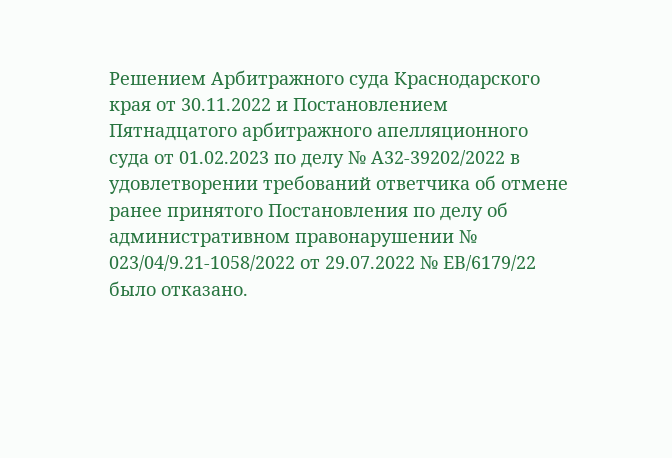Решением Арбитражного суда Краснодарского края от 30.11.2022 и Постановлением Пятнадцатого арбитражного апелляционного суда от 01.02.2023 по делу № А32-39202/2022 в удовлетворении требований ответчика об отмене ранее принятого Постановления по делу об административном правонарушении № 023/04/9.21-1058/2022 от 29.07.2022 № ЕВ/6179/22 было отказано.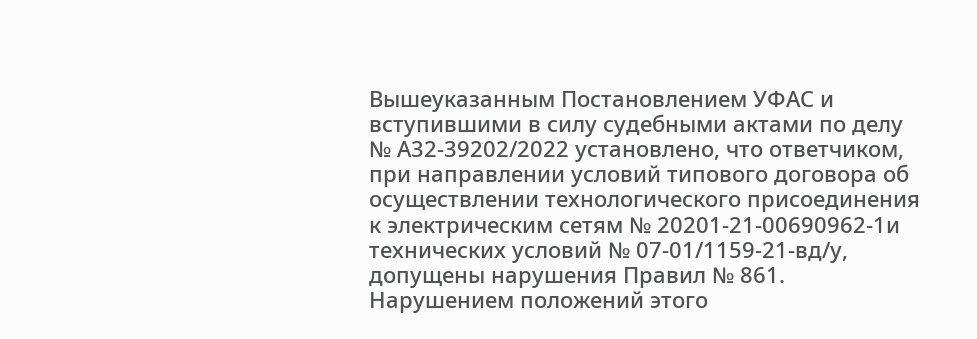Вышеуказанным Постановлением УФАС и вступившими в силу судебными актами по делу № А32-39202/2022 установлено, что ответчиком, при направлении условий типового договора об осуществлении технологического присоединения к электрическим сетям № 20201-21-00690962-1и технических условий № 07-01/1159-21-вд/у, допущены нарушения Правил № 861. Нарушением положений этого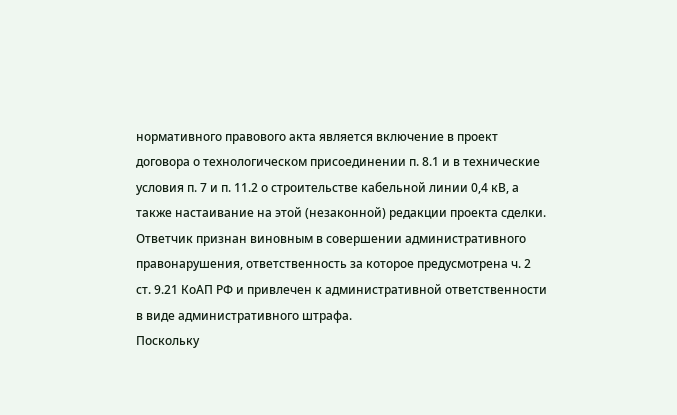нормативного правового акта является включение в проект договора о технологическом присоединении п. 8.1 и в технические условия п. 7 и п. 11.2 о строительстве кабельной линии 0,4 кВ, а также настаивание на этой (незаконной) редакции проекта сделки.
Ответчик признан виновным в совершении административного правонарушения, ответственность за которое предусмотрена ч. 2 ст. 9.21 КоАП РФ и привлечен к административной ответственности в виде административного штрафа.
Поскольку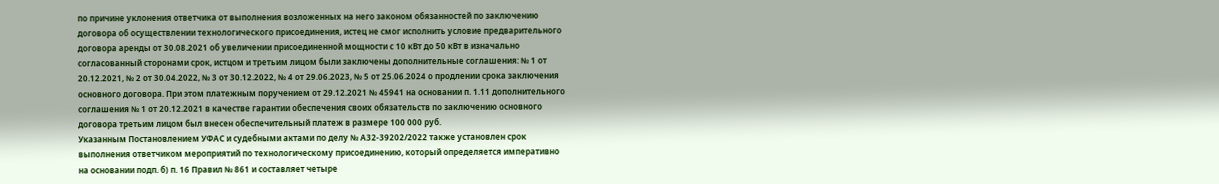по причине уклонения ответчика от выполнения возложенных на него законом обязанностей по заключению договора об осуществлении технологического присоединения, истец не смог исполнить условие предварительного договора аренды от 30.08.2021 об увеличении присоединенной мощности с 10 кВт до 50 кВт в изначально согласованный сторонами срок, истцом и третьим лицом были заключены дополнительные соглашения: № 1 от 20.12.2021, № 2 от 30.04.2022, № 3 от 30.12.2022, № 4 от 29.06.2023, № 5 от 25.06.2024 о продлении срока заключения основного договора. При этом платежным поручением от 29.12.2021 № 45941 на основании п. 1.11 дополнительного соглашения № 1 от 20.12.2021 в качестве гарантии обеспечения своих обязательств по заключению основного договора третьим лицом был внесен обеспечительный платеж в размере 100 000 руб.
Указанным Постановлением УФАС и судебными актами по делу № А32-39202/2022 также установлен срок выполнения ответчиком мероприятий по технологическому присоединению, который определяется императивно на основании подп. б) п. 16 Правил № 861 и составляет четыре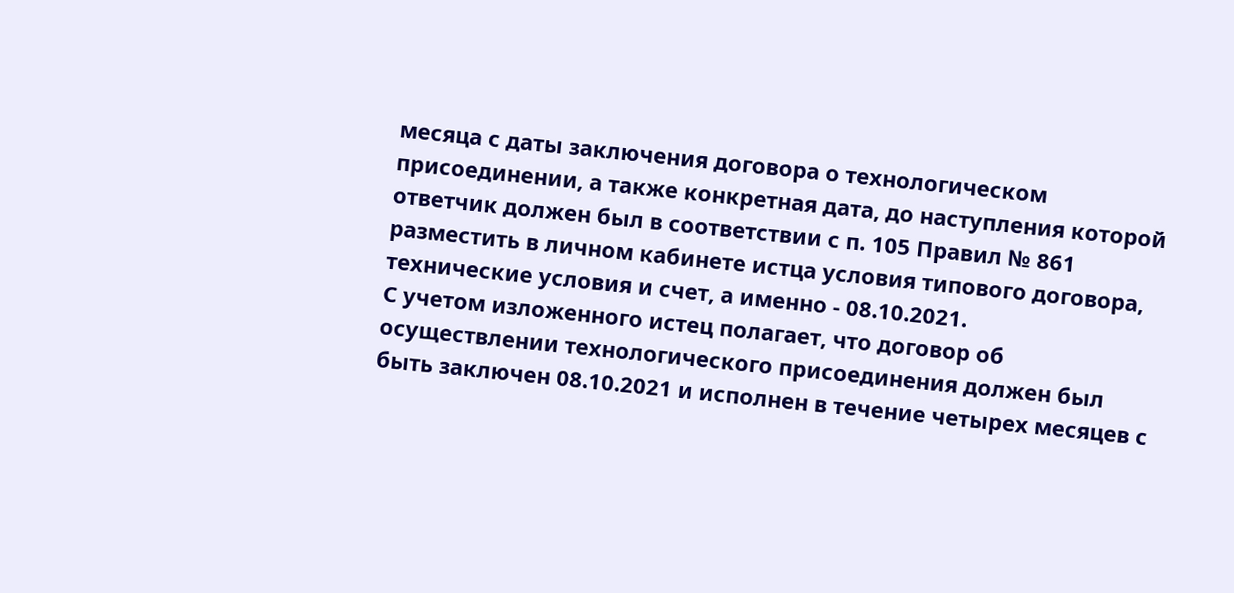месяца с даты заключения договора о технологическом присоединении, а также конкретная дата, до наступления которой ответчик должен был в соответствии с п. 105 Правил № 861 разместить в личном кабинете истца условия типового договора, технические условия и счет, а именно - 08.10.2021.
С учетом изложенного истец полагает, что договор об осуществлении технологического присоединения должен был быть заключен 08.10.2021 и исполнен в течение четырех месяцев с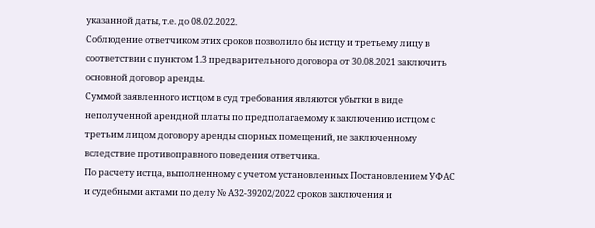указанной даты, т.е. до 08.02.2022.
Соблюдение ответчиком этих сроков позволило бы истцу и третьему лицу в соответствии с пунктом 1.3 предварительного договора от 30.08.2021 заключить основной договор аренды.
Суммой заявленного истцом в суд требования являются убытки в виде неполученной арендной платы по предполагаемому к заключению истцом с третьим лицом договору аренды спорных помещений, не заключенному вследствие противоправного поведения ответчика.
По расчету истца, выполненному с учетом установленных Постановлением УФАС и судебными актами по делу № А32-39202/2022 сроков заключения и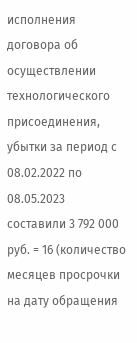исполнения договора об осуществлении технологического присоединения, убытки за период с 08.02.2022 по 08.05.2023 составили 3 792 000 руб. = 16 (количество месяцев просрочки на дату обращения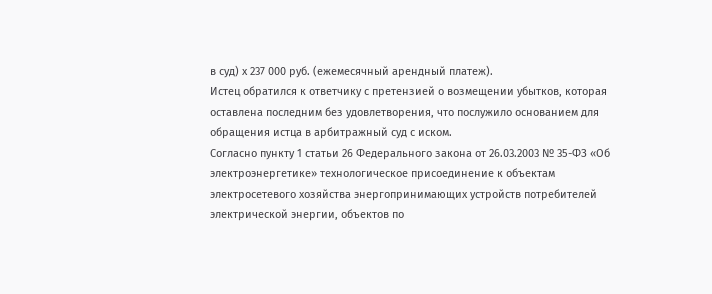в суд) х 237 000 руб. (ежемесячный арендный платеж).
Истец обратился к ответчику с претензией о возмещении убытков, которая оставлена последним без удовлетворения, что послужило основанием для обращения истца в арбитражный суд с иском.
Согласно пункту 1 статьи 26 Федерального закона от 26.03.2003 № 35-ФЗ «Об электроэнергетике» технологическое присоединение к объектам электросетевого хозяйства энергопринимающих устройств потребителей электрической энергии, объектов по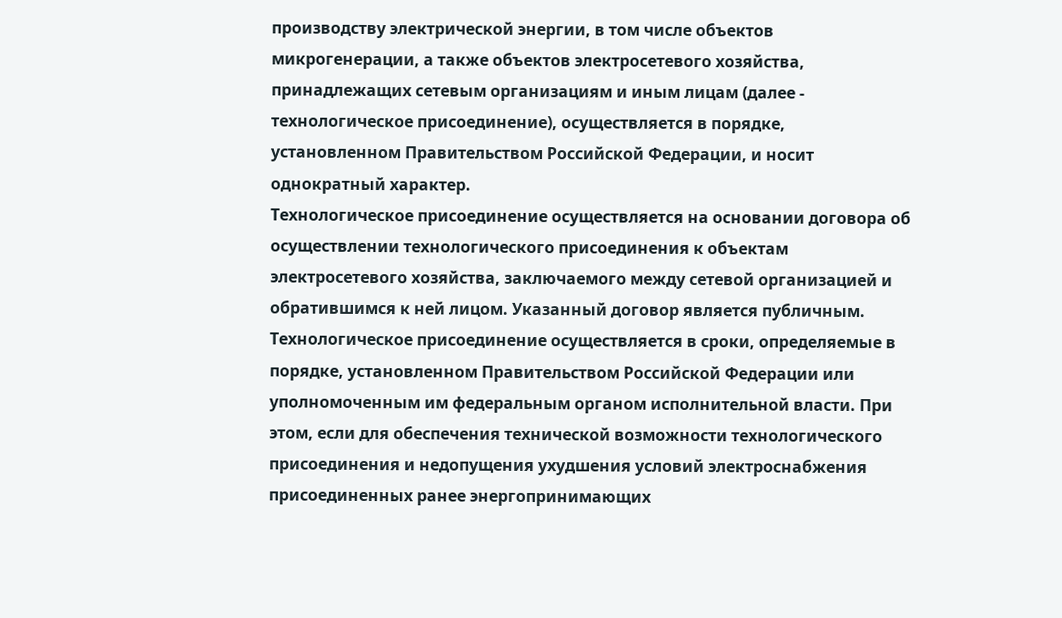производству электрической энергии, в том числе объектов микрогенерации, а также объектов электросетевого хозяйства, принадлежащих сетевым организациям и иным лицам (далее - технологическое присоединение), осуществляется в порядке, установленном Правительством Российской Федерации, и носит однократный характер.
Технологическое присоединение осуществляется на основании договора об осуществлении технологического присоединения к объектам электросетевого хозяйства, заключаемого между сетевой организацией и обратившимся к ней лицом. Указанный договор является публичным.
Технологическое присоединение осуществляется в сроки, определяемые в порядке, установленном Правительством Российской Федерации или уполномоченным им федеральным органом исполнительной власти. При этом, если для обеспечения технической возможности технологического присоединения и недопущения ухудшения условий электроснабжения присоединенных ранее энергопринимающих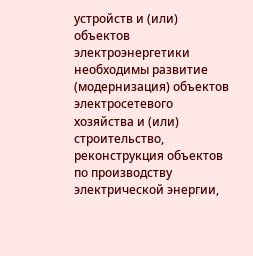устройств и (или) объектов электроэнергетики необходимы развитие (модернизация) объектов электросетевого хозяйства и (или) строительство, реконструкция объектов по производству электрической энергии,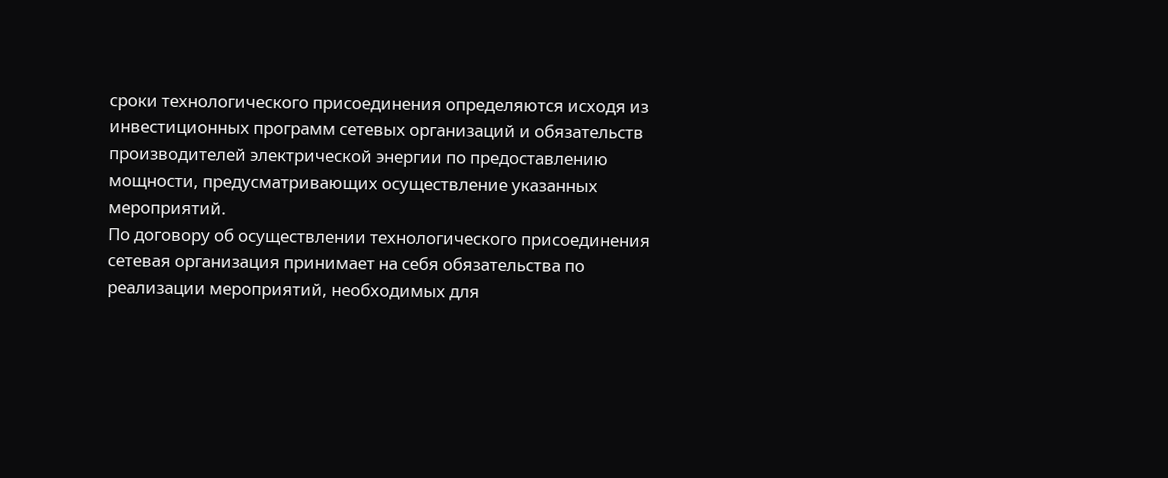сроки технологического присоединения определяются исходя из инвестиционных программ сетевых организаций и обязательств производителей электрической энергии по предоставлению мощности, предусматривающих осуществление указанных мероприятий.
По договору об осуществлении технологического присоединения сетевая организация принимает на себя обязательства по реализации мероприятий, необходимых для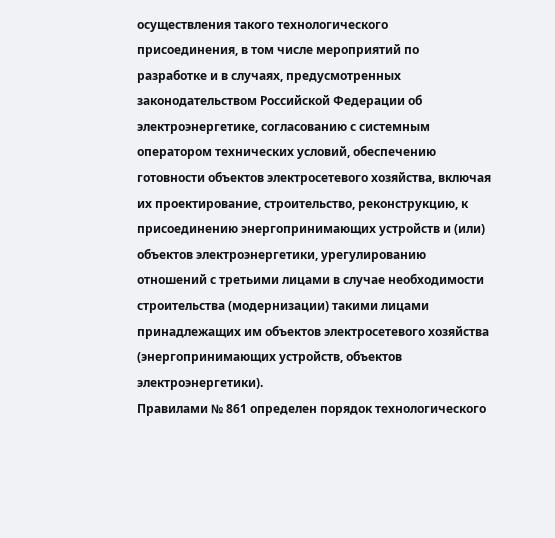осуществления такого технологического присоединения, в том числе мероприятий по разработке и в случаях, предусмотренных законодательством Российской Федерации об электроэнергетике, согласованию с системным оператором технических условий, обеспечению готовности объектов электросетевого хозяйства, включая их проектирование, строительство, реконструкцию, к присоединению энергопринимающих устройств и (или) объектов электроэнергетики, урегулированию отношений с третьими лицами в случае необходимости строительства (модернизации) такими лицами принадлежащих им объектов электросетевого хозяйства (энергопринимающих устройств, объектов электроэнергетики).
Правилами № 861 определен порядок технологического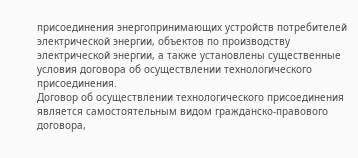присоединения энергопринимающих устройств потребителей электрической энергии, объектов по производству электрической энергии, а также установлены существенные условия договора об осуществлении технологического присоединения.
Договор об осуществлении технологического присоединения является самостоятельным видом гражданско-правового договора,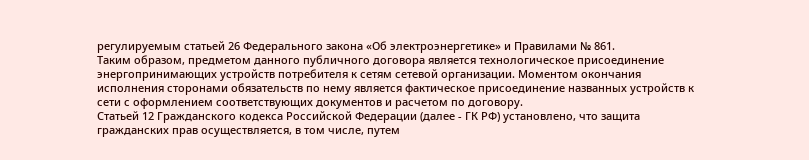регулируемым статьей 26 Федерального закона «Об электроэнергетике» и Правилами № 861.
Таким образом, предметом данного публичного договора является технологическое присоединение энергопринимающих устройств потребителя к сетям сетевой организации. Моментом окончания исполнения сторонами обязательств по нему является фактическое присоединение названных устройств к сети с оформлением соответствующих документов и расчетом по договору.
Статьей 12 Гражданского кодекса Российской Федерации (далее - ГК РФ) установлено, что защита гражданских прав осуществляется, в том числе, путем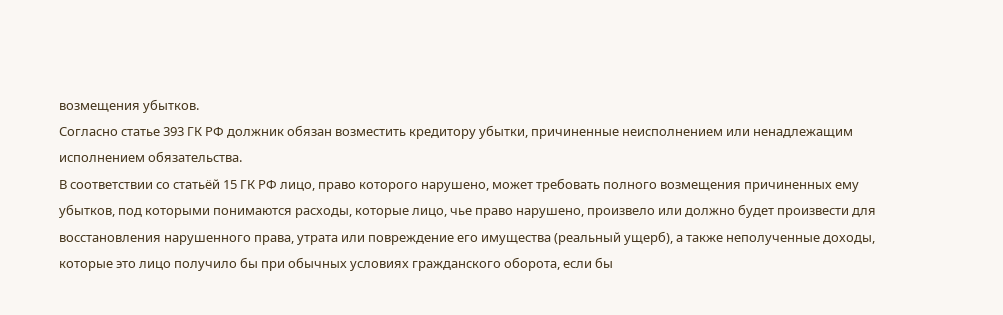возмещения убытков.
Согласно статье 393 ГК РФ должник обязан возместить кредитору убытки, причиненные неисполнением или ненадлежащим исполнением обязательства.
В соответствии со статьёй 15 ГК РФ лицо, право которого нарушено, может требовать полного возмещения причиненных ему убытков, под которыми понимаются расходы, которые лицо, чье право нарушено, произвело или должно будет произвести для восстановления нарушенного права, утрата или повреждение его имущества (реальный ущерб), а также неполученные доходы, которые это лицо получило бы при обычных условиях гражданского оборота, если бы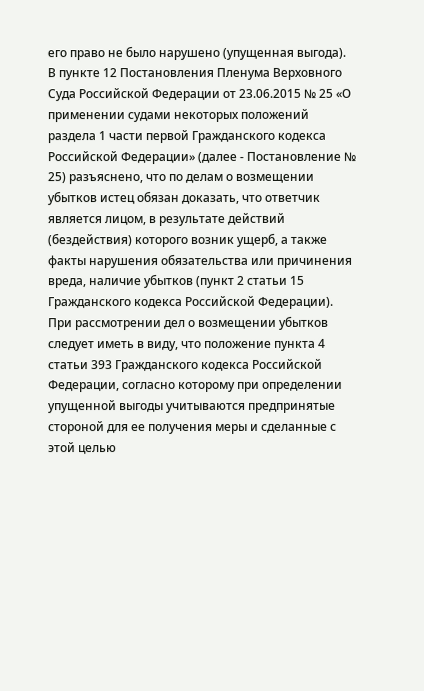его право не было нарушено (упущенная выгода).
В пункте 12 Постановления Пленума Верховного Суда Российской Федерации от 23.06.2015 № 25 «О применении судами некоторых положений раздела 1 части первой Гражданского кодекса Российской Федерации» (далее - Постановление № 25) разъяснено, что по делам о возмещении убытков истец обязан доказать, что ответчик является лицом, в результате действий (бездействия) которого возник ущерб, а также факты нарушения обязательства или причинения вреда, наличие убытков (пункт 2 статьи 15 Гражданского кодекса Российской Федерации).
При рассмотрении дел о возмещении убытков следует иметь в виду, что положение пункта 4 статьи 393 Гражданского кодекса Российской Федерации, согласно которому при определении упущенной выгоды учитываются предпринятые стороной для ее получения меры и сделанные с этой целью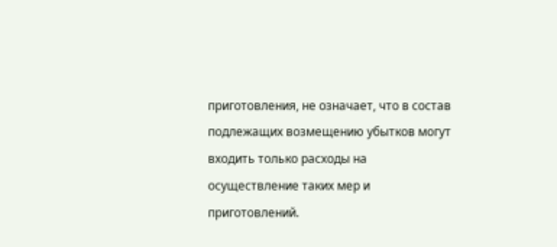приготовления, не означает, что в состав подлежащих возмещению убытков могут входить только расходы на осуществление таких мер и приготовлений.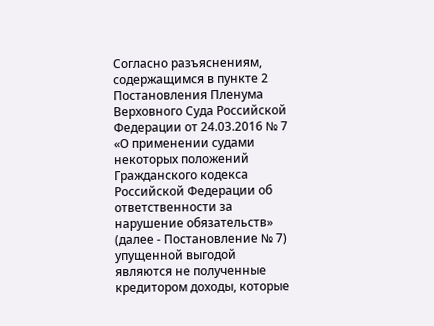Согласно разъяснениям, содержащимся в пункте 2 Постановления Пленума Верховного Суда Российской Федерации от 24.03.2016 № 7 «О применении судами некоторых положений Гражданского кодекса Российской Федерации об ответственности за нарушение обязательств» (далее - Постановление № 7) упущенной выгодой являются не полученные кредитором доходы, которые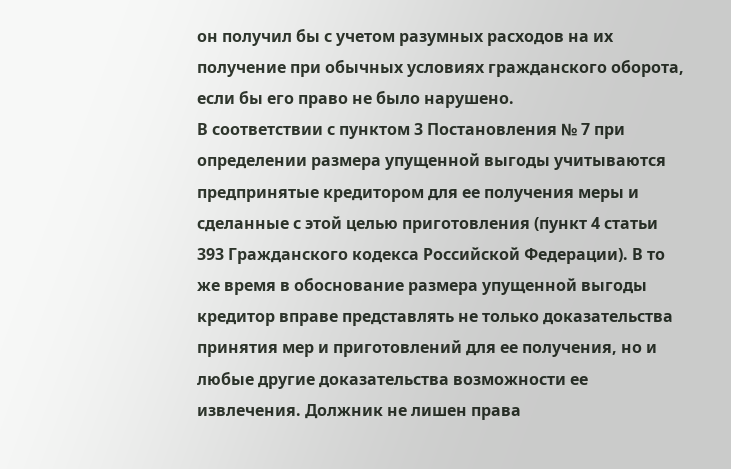он получил бы с учетом разумных расходов на их получение при обычных условиях гражданского оборота, если бы его право не было нарушено.
В соответствии с пунктом 3 Постановления № 7 при определении размера упущенной выгоды учитываются предпринятые кредитором для ее получения меры и сделанные с этой целью приготовления (пункт 4 статьи 393 Гражданского кодекса Российской Федерации). В то же время в обоснование размера упущенной выгоды кредитор вправе представлять не только доказательства принятия мер и приготовлений для ее получения, но и любые другие доказательства возможности ее извлечения. Должник не лишен права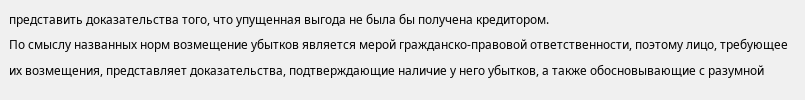представить доказательства того, что упущенная выгода не была бы получена кредитором.
По смыслу названных норм возмещение убытков является мерой гражданско-правовой ответственности, поэтому лицо, требующее их возмещения, представляет доказательства, подтверждающие наличие у него убытков, а также обосновывающие с разумной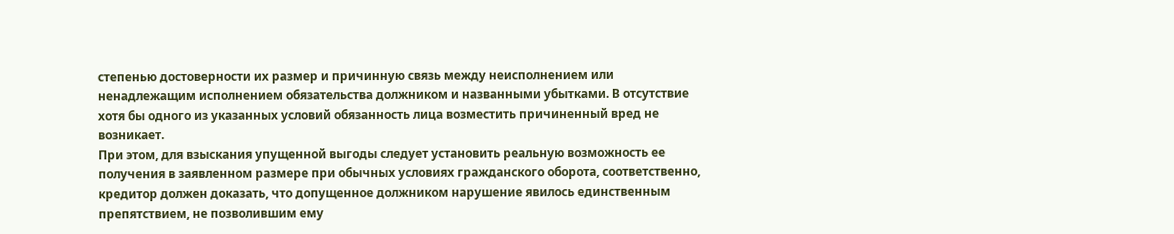степенью достоверности их размер и причинную связь между неисполнением или ненадлежащим исполнением обязательства должником и названными убытками. В отсутствие хотя бы одного из указанных условий обязанность лица возместить причиненный вред не возникает.
При этом, для взыскания упущенной выгоды следует установить реальную возможность ее получения в заявленном размере при обычных условиях гражданского оборота, соответственно, кредитор должен доказать, что допущенное должником нарушение явилось единственным препятствием, не позволившим ему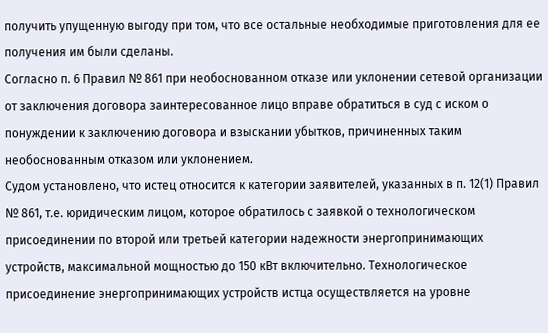получить упущенную выгоду при том, что все остальные необходимые приготовления для ее получения им были сделаны.
Согласно п. 6 Правил № 861 при необоснованном отказе или уклонении сетевой организации от заключения договора заинтересованное лицо вправе обратиться в суд с иском о понуждении к заключению договора и взыскании убытков, причиненных таким необоснованным отказом или уклонением.
Судом установлено, что истец относится к категории заявителей, указанных в п. 12(1) Правил № 861, т.е. юридическим лицом, которое обратилось с заявкой о технологическом присоединении по второй или третьей категории надежности энергопринимающих устройств, максимальной мощностью до 150 кВт включительно. Технологическое присоединение энергопринимающих устройств истца осуществляется на уровне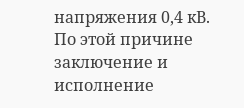напряжения 0,4 кВ. По этой причине заключение и исполнение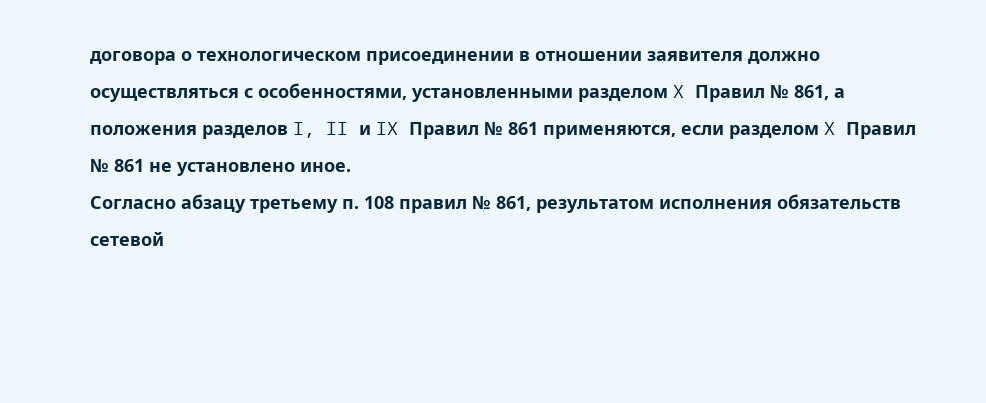договора о технологическом присоединении в отношении заявителя должно осуществляться с особенностями, установленными разделом X Правил № 861, а положения разделов I, II и IX Правил № 861 применяются, если разделом X Правил № 861 не установлено иное.
Согласно абзацу третьему п. 108 правил № 861, результатом исполнения обязательств сетевой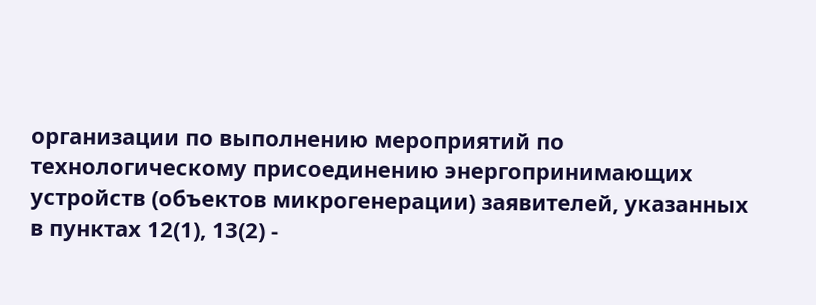организации по выполнению мероприятий по технологическому присоединению энергопринимающих устройств (объектов микрогенерации) заявителей, указанных в пунктах 12(1), 13(2) -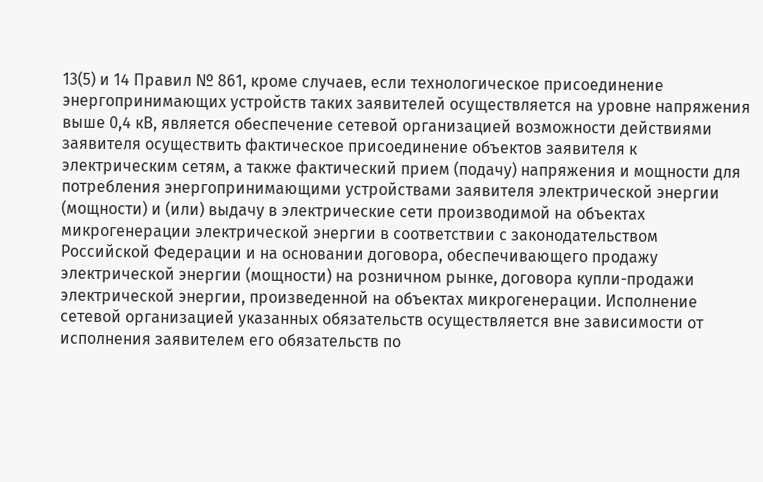13(5) и 14 Правил № 861, кроме случаев, если технологическое присоединение энергопринимающих устройств таких заявителей осуществляется на уровне напряжения выше 0,4 кВ, является обеспечение сетевой организацией возможности действиями заявителя осуществить фактическое присоединение объектов заявителя к электрическим сетям, а также фактический прием (подачу) напряжения и мощности для потребления энергопринимающими устройствами заявителя электрической энергии (мощности) и (или) выдачу в электрические сети производимой на объектах микрогенерации электрической энергии в соответствии с законодательством Российской Федерации и на основании договора, обеспечивающего продажу электрической энергии (мощности) на розничном рынке, договора купли-продажи электрической энергии, произведенной на объектах микрогенерации. Исполнение сетевой организацией указанных обязательств осуществляется вне зависимости от исполнения заявителем его обязательств по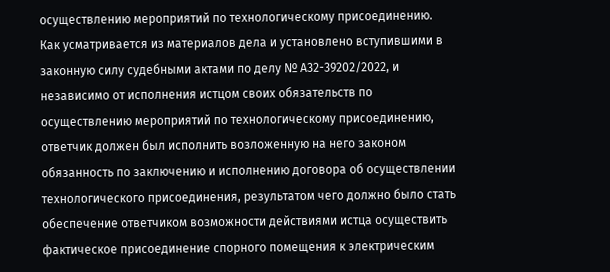осуществлению мероприятий по технологическому присоединению.
Как усматривается из материалов дела и установлено вступившими в законную силу судебными актами по делу № А32-39202/2022, и независимо от исполнения истцом своих обязательств по осуществлению мероприятий по технологическому присоединению, ответчик должен был исполнить возложенную на него законом обязанность по заключению и исполнению договора об осуществлении технологического присоединения, результатом чего должно было стать обеспечение ответчиком возможности действиями истца осуществить фактическое присоединение спорного помещения к электрическим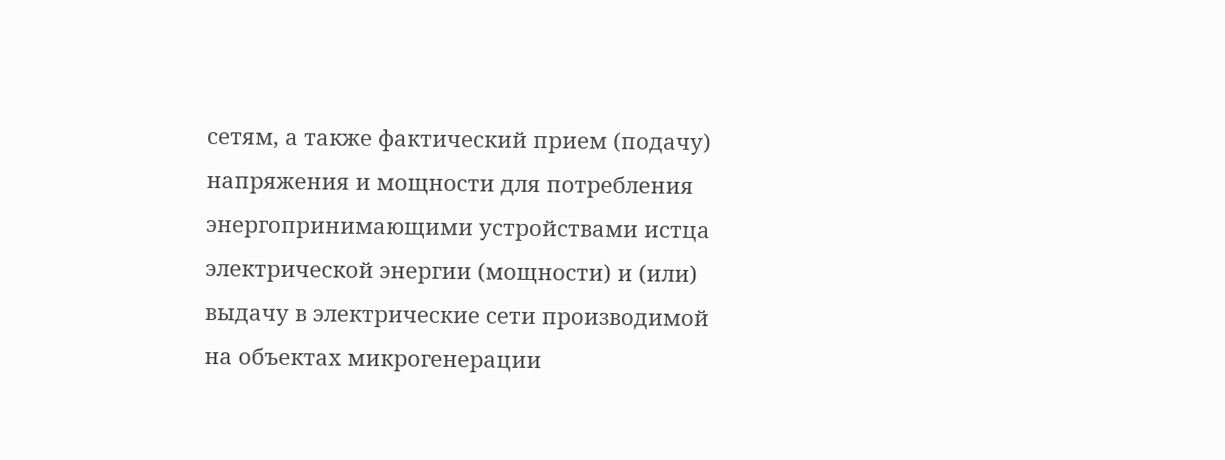сетям, а также фактический прием (подачу) напряжения и мощности для потребления энергопринимающими устройствами истца электрической энергии (мощности) и (или) выдачу в электрические сети производимой на объектах микрогенерации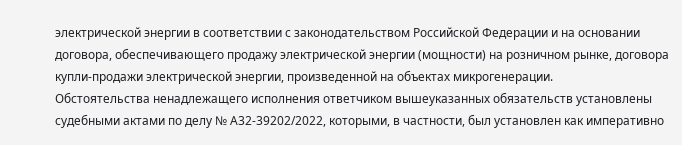электрической энергии в соответствии с законодательством Российской Федерации и на основании договора, обеспечивающего продажу электрической энергии (мощности) на розничном рынке, договора купли-продажи электрической энергии, произведенной на объектах микрогенерации.
Обстоятельства ненадлежащего исполнения ответчиком вышеуказанных обязательств установлены судебными актами по делу № А32-39202/2022, которыми, в частности, был установлен как императивно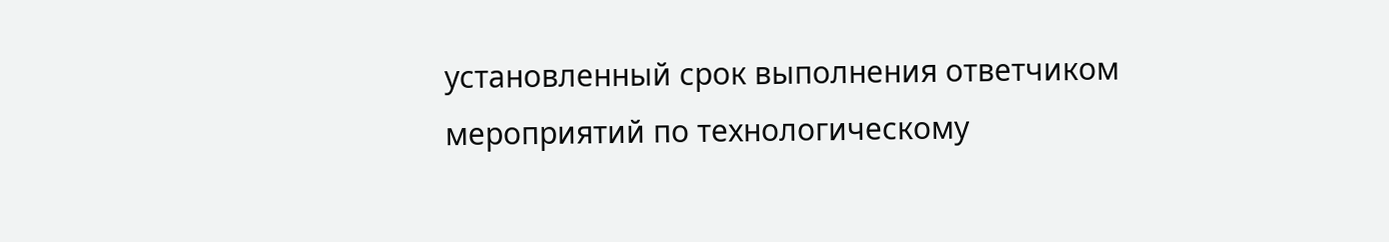установленный срок выполнения ответчиком мероприятий по технологическому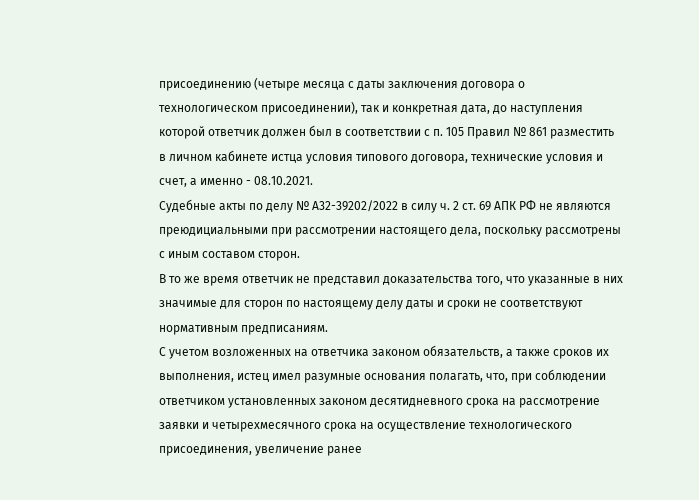присоединению (четыре месяца с даты заключения договора о технологическом присоединении), так и конкретная дата, до наступления которой ответчик должен был в соответствии с п. 105 Правил № 861 разместить в личном кабинете истца условия типового договора, технические условия и счет, а именно - 08.10.2021.
Судебные акты по делу № А32-39202/2022 в силу ч. 2 ст. 69 АПК РФ не являются преюдициальными при рассмотрении настоящего дела, поскольку рассмотрены с иным составом сторон.
В то же время ответчик не представил доказательства того, что указанные в них значимые для сторон по настоящему делу даты и сроки не соответствуют нормативным предписаниям.
С учетом возложенных на ответчика законом обязательств, а также сроков их выполнения, истец имел разумные основания полагать, что, при соблюдении ответчиком установленных законом десятидневного срока на рассмотрение заявки и четырехмесячного срока на осуществление технологического присоединения, увеличение ранее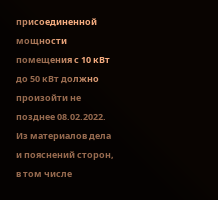присоединенной мощности помещения с 10 кВт до 50 кВт должно произойти не позднее 08.02.2022.
Из материалов дела и пояснений сторон, в том числе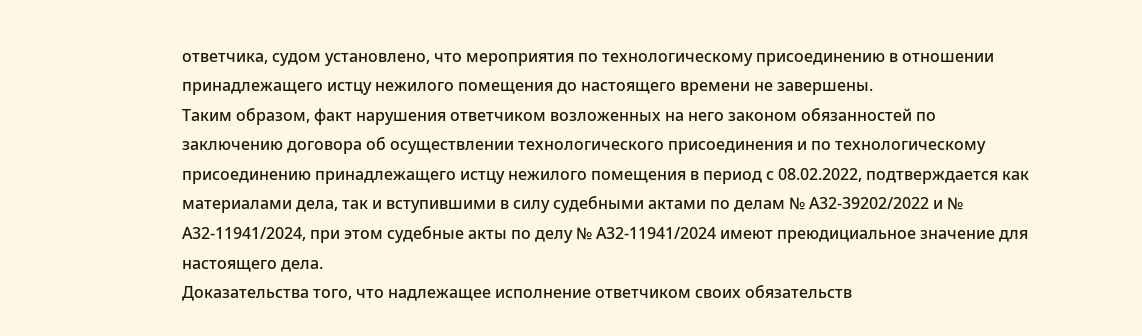ответчика, судом установлено, что мероприятия по технологическому присоединению в отношении принадлежащего истцу нежилого помещения до настоящего времени не завершены.
Таким образом, факт нарушения ответчиком возложенных на него законом обязанностей по заключению договора об осуществлении технологического присоединения и по технологическому присоединению принадлежащего истцу нежилого помещения в период с 08.02.2022, подтверждается как материалами дела, так и вступившими в силу судебными актами по делам № А32-39202/2022 и № А32-11941/2024, при этом судебные акты по делу № А32-11941/2024 имеют преюдициальное значение для настоящего дела.
Доказательства того, что надлежащее исполнение ответчиком своих обязательств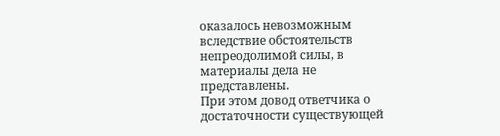оказалось невозможным вследствие обстоятельств непреодолимой силы, в материалы дела не представлены.
При этом довод ответчика о достаточности существующей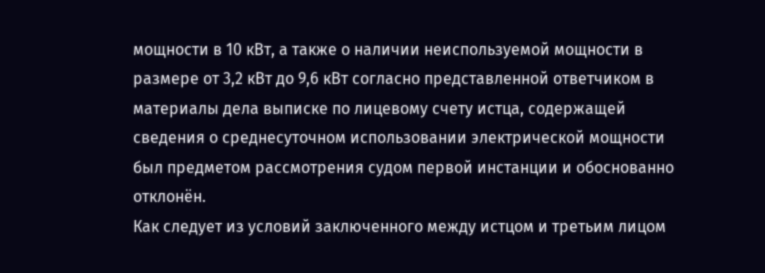мощности в 10 кВт, а также о наличии неиспользуемой мощности в размере от 3,2 кВт до 9,6 кВт согласно представленной ответчиком в материалы дела выписке по лицевому счету истца, содержащей сведения о среднесуточном использовании электрической мощности был предметом рассмотрения судом первой инстанции и обоснованно отклонён.
Как следует из условий заключенного между истцом и третьим лицом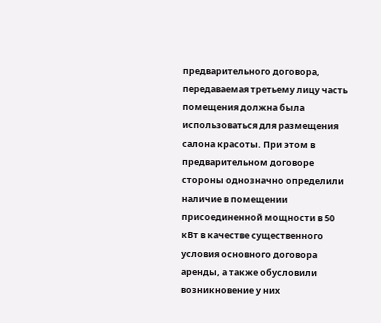предварительного договора, передаваемая третьему лицу часть помещения должна была использоваться для размещения салона красоты. При этом в предварительном договоре стороны однозначно определили наличие в помещении присоединенной мощности в 50 кВт в качестве существенного условия основного договора аренды, а также обусловили возникновение у них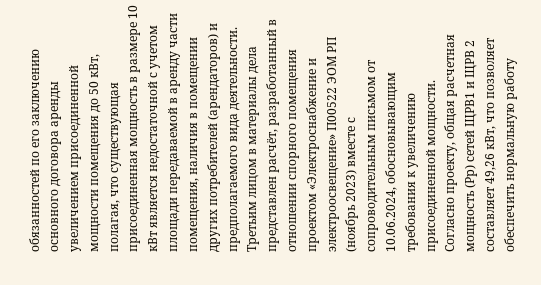обязанностей по его заключению основного договора аренды увеличением присоединенной мощности помещения до 50 кВт, полагая, что существующая присоединенная мощность в размере 10 кВт является недостаточной с учетом площади передаваемой в аренду части помещения, наличия в помещении других потребителей (арендаторов) и предполагаемого вида деятельности.
Третьим лицом в материалы дела представлен расчёт, разработанный в отношении спорного помещения проектом «Электроснабжение и электроосвещение» П00522 ЭОМ РП (ноябрь 2023) вместе с сопроводительным письмом от 10.06.2024, обосновывающим требования к увеличению присоединенной мощности.
Согласно проекту, общая расчетная мощность (Рр) сетей ЩРВ1 и ЩРВ 2 составляет 49,26 кВт, что позволяет обеспечить нормальную работу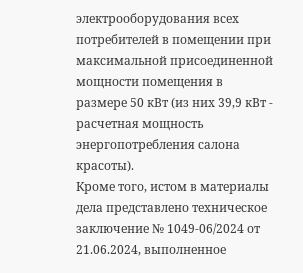электрооборудования всех потребителей в помещении при максимальной присоединенной мощности помещения в размере 50 кВт (из них 39,9 кВт - расчетная мощность энергопотребления салона красоты).
Кроме того, истом в материалы дела представлено техническое заключение № 1049-06/2024 от 21.06.2024, выполненное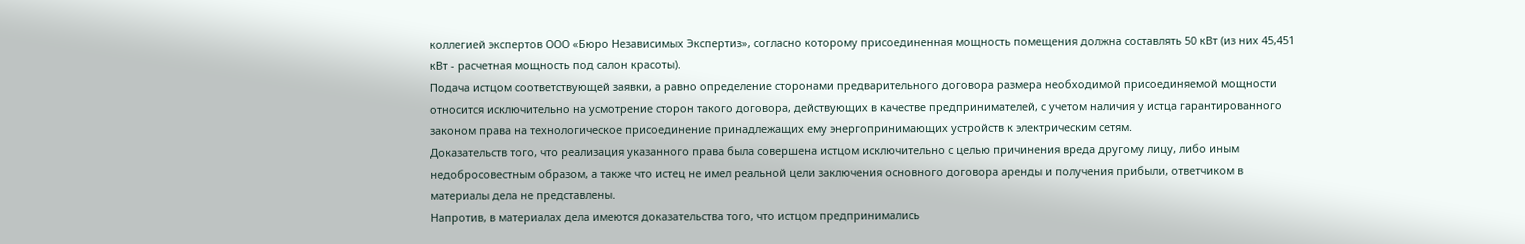коллегией экспертов ООО «Бюро Независимых Экспертиз», согласно которому присоединенная мощность помещения должна составлять 50 кВт (из них 45,451 кВт - расчетная мощность под салон красоты).
Подача истцом соответствующей заявки, а равно определение сторонами предварительного договора размера необходимой присоединяемой мощности относится исключительно на усмотрение сторон такого договора, действующих в качестве предпринимателей, с учетом наличия у истца гарантированного законом права на технологическое присоединение принадлежащих ему энергопринимающих устройств к электрическим сетям.
Доказательств того, что реализация указанного права была совершена истцом исключительно с целью причинения вреда другому лицу, либо иным недобросовестным образом, а также что истец не имел реальной цели заключения основного договора аренды и получения прибыли, ответчиком в материалы дела не представлены.
Напротив, в материалах дела имеются доказательства того, что истцом предпринимались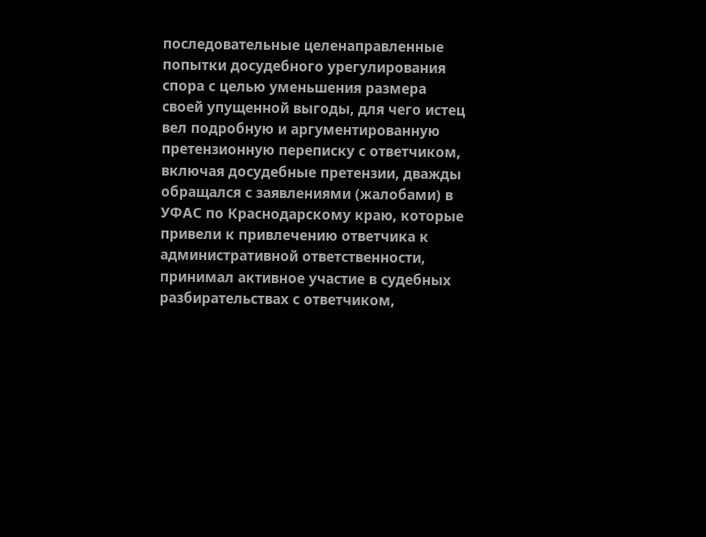последовательные целенаправленные попытки досудебного урегулирования спора с целью уменьшения размера своей упущенной выгоды, для чего истец вел подробную и аргументированную претензионную переписку с ответчиком, включая досудебные претензии, дважды обращался с заявлениями (жалобами) в УФАС по Краснодарскому краю, которые привели к привлечению ответчика к административной ответственности, принимал активное участие в судебных разбирательствах с ответчиком,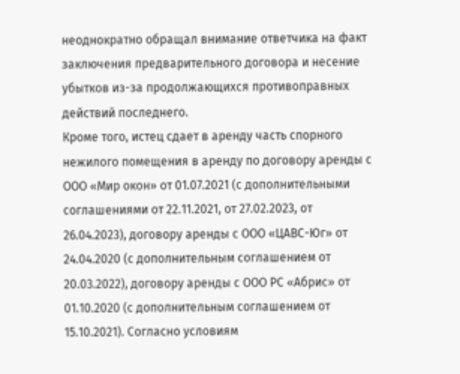неоднократно обращал внимание ответчика на факт заключения предварительного договора и несение убытков из-за продолжающихся противоправных действий последнего.
Кроме того, истец сдает в аренду часть спорного нежилого помещения в аренду по договору аренды с ООО «Мир окон» от 01.07.2021 (с дополнительными соглашениями от 22.11.2021, от 27.02.2023, от 26.04.2023), договору аренды с ООО «ЦАВС-Юг» от 24.04.2020 (с дополнительным соглашением от 20.03.2022), договору аренды с ООО РС «Абрис» от 01.10.2020 (с дополнительным соглашением от 15.10.2021). Согласно условиям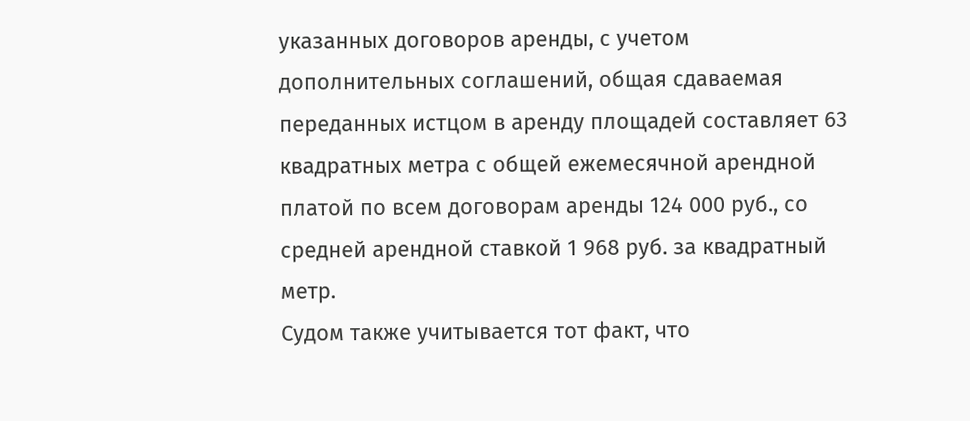указанных договоров аренды, с учетом дополнительных соглашений, общая сдаваемая переданных истцом в аренду площадей составляет 63 квадратных метра с общей ежемесячной арендной платой по всем договорам аренды 124 000 руб., со средней арендной ставкой 1 968 руб. за квадратный метр.
Судом также учитывается тот факт, что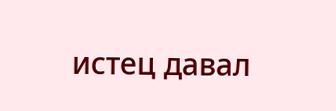истец давал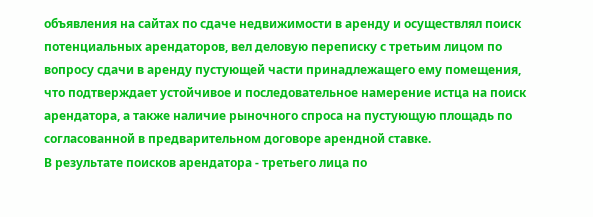объявления на сайтах по сдаче недвижимости в аренду и осуществлял поиск потенциальных арендаторов, вел деловую переписку с третьим лицом по вопросу сдачи в аренду пустующей части принадлежащего ему помещения, что подтверждает устойчивое и последовательное намерение истца на поиск арендатора, а также наличие рыночного спроса на пустующую площадь по согласованной в предварительном договоре арендной ставке.
В результате поисков арендатора - третьего лица по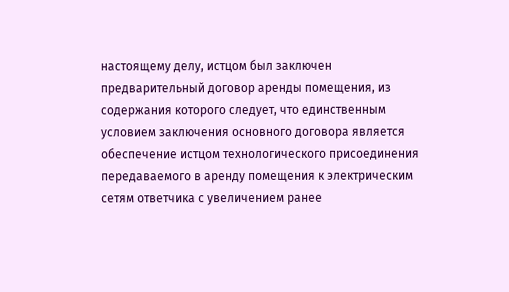настоящему делу, истцом был заключен предварительный договор аренды помещения, из содержания которого следует, что единственным условием заключения основного договора является обеспечение истцом технологического присоединения передаваемого в аренду помещения к электрическим сетям ответчика с увеличением ранее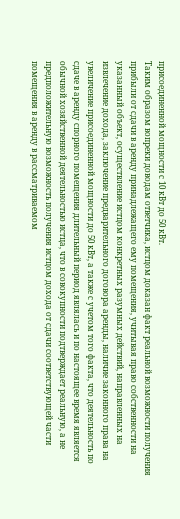присоединенной мощности с 10 кВт до 50 кВт.
Таким образом вопреки доводам ответчика, истцом доказан факт реальной возможности получения прибыли от сдачи в аренду принадлежащего ему помещения, учитывая право собственности на указанный объект, осуществление истцом конкретных разумных действий, направленных на извлечение дохода, заключение предварительного договора аренды, наличие законного права на увеличение присоединенной мощности до 50 кВт, а также с учетом того факта, что деятельность по сдаче в аренду спорного помещения длительный период являлась и по настоящее время является обычной хозяйственной деятельностью истца, что в совокупности подтверждает реальную, а не предположительную возможность получения истцом дохода от сдачи соответствующей части помещения в аренду в рассматриваемом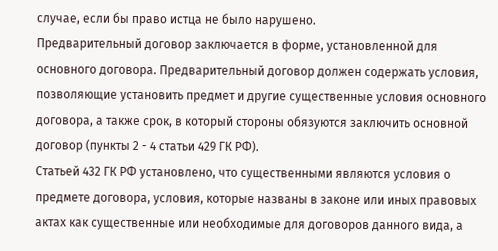случае, если бы право истца не было нарушено.
Предварительный договор заключается в форме, установленной для основного договора. Предварительный договор должен содержать условия, позволяющие установить предмет и другие существенные условия основного договора, а также срок, в который стороны обязуются заключить основной договор (пункты 2 - 4 статьи 429 ГК РФ).
Статьей 432 ГК РФ установлено, что существенными являются условия о предмете договора, условия, которые названы в законе или иных правовых актах как существенные или необходимые для договоров данного вида, а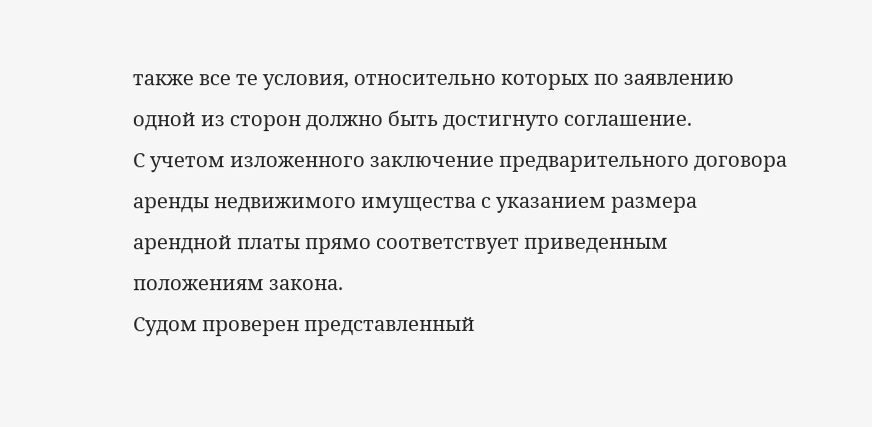также все те условия, относительно которых по заявлению одной из сторон должно быть достигнуто соглашение.
С учетом изложенного заключение предварительного договора аренды недвижимого имущества с указанием размера арендной платы прямо соответствует приведенным положениям закона.
Судом проверен представленный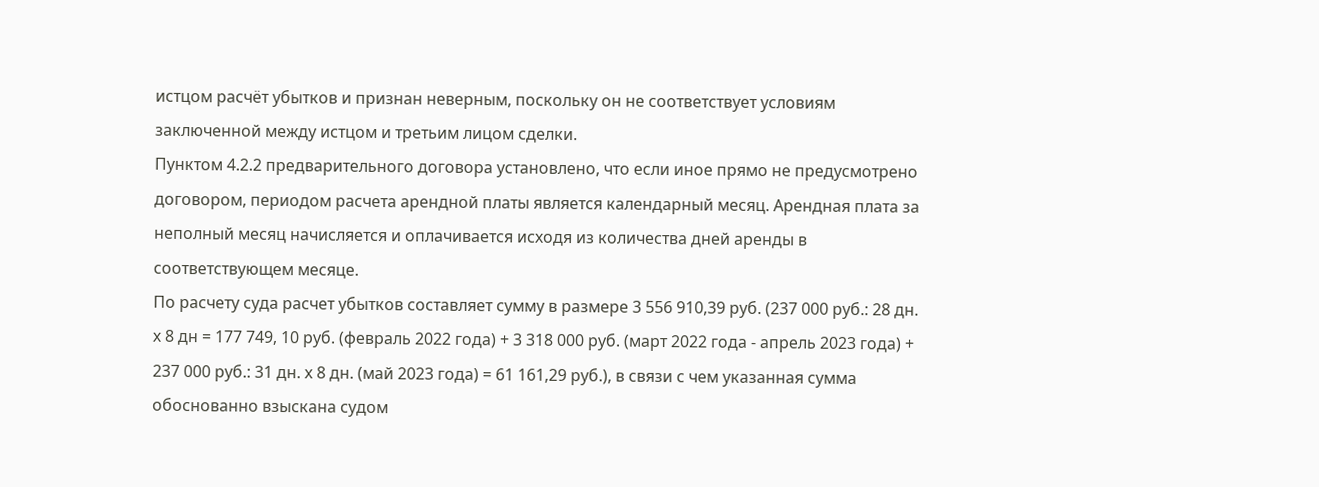истцом расчёт убытков и признан неверным, поскольку он не соответствует условиям заключенной между истцом и третьим лицом сделки.
Пунктом 4.2.2 предварительного договора установлено, что если иное прямо не предусмотрено договором, периодом расчета арендной платы является календарный месяц. Арендная плата за неполный месяц начисляется и оплачивается исходя из количества дней аренды в соответствующем месяце.
По расчету суда расчет убытков составляет сумму в размере 3 556 910,39 руб. (237 000 руб.: 28 дн. х 8 дн = 177 749, 10 руб. (февраль 2022 года) + 3 318 000 руб. (март 2022 года - апрель 2023 года) + 237 000 руб.: 31 дн. х 8 дн. (май 2023 года) = 61 161,29 руб.), в связи с чем указанная сумма обоснованно взыскана судом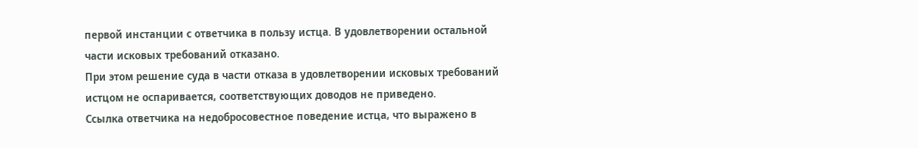первой инстанции с ответчика в пользу истца. В удовлетворении остальной части исковых требований отказано.
При этом решение суда в части отказа в удовлетворении исковых требований истцом не оспаривается, соответствующих доводов не приведено.
Ссылка ответчика на недобросовестное поведение истца, что выражено в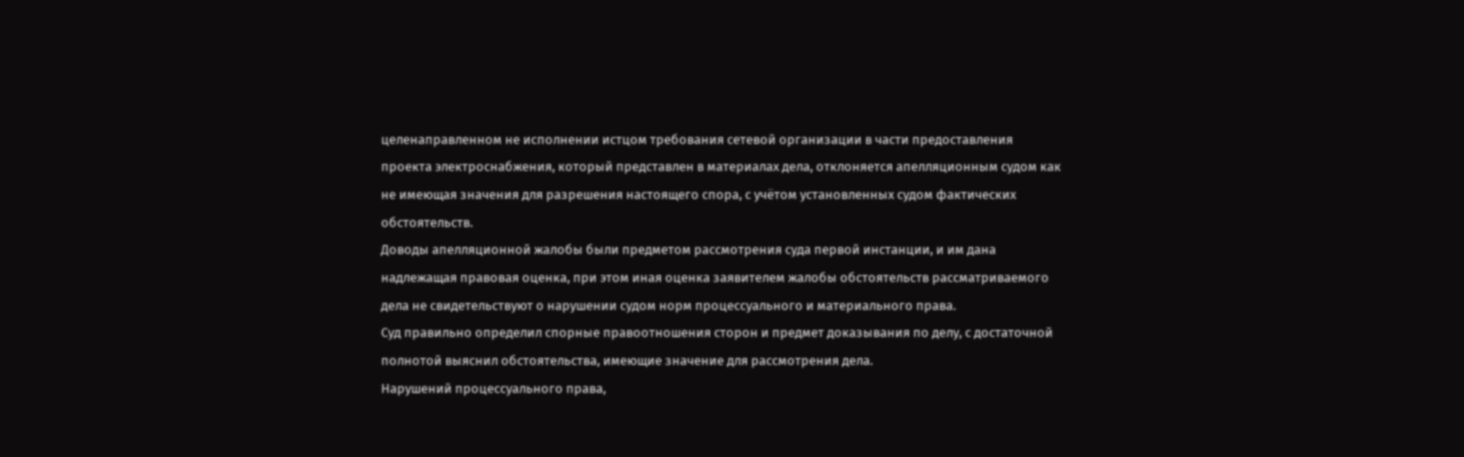целенаправленном не исполнении истцом требования сетевой организации в части предоставления проекта электроснабжения, который представлен в материалах дела, отклоняется апелляционным судом как не имеющая значения для разрешения настоящего спора, с учётом установленных судом фактических обстоятельств.
Доводы апелляционной жалобы были предметом рассмотрения суда первой инстанции, и им дана надлежащая правовая оценка, при этом иная оценка заявителем жалобы обстоятельств рассматриваемого дела не свидетельствуют о нарушении судом норм процессуального и материального права.
Суд правильно определил спорные правоотношения сторон и предмет доказывания по делу, с достаточной полнотой выяснил обстоятельства, имеющие значение для рассмотрения дела.
Нарушений процессуального права,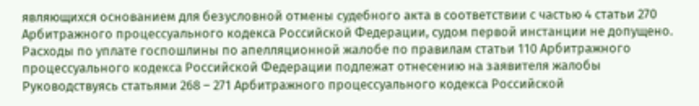являющихся основанием для безусловной отмены судебного акта в соответствии с частью 4 статьи 270 Арбитражного процессуального кодекса Российской Федерации, судом первой инстанции не допущено.
Расходы по уплате госпошлины по апелляционной жалобе по правилам статьи 110 Арбитражного процессуального кодекса Российской Федерации подлежат отнесению на заявителя жалобы
Руководствуясь статьями 268 – 271 Арбитражного процессуального кодекса Российской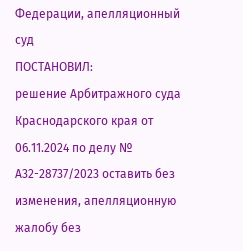Федерации, апелляционный суд
ПОСТАНОВИЛ:
решение Арбитражного суда Краснодарского края от 06.11.2024 по делу № А32-28737/2023 оставить без изменения, апелляционную жалобу без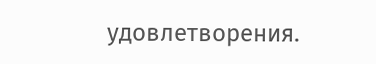удовлетворения.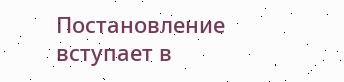Постановление вступает в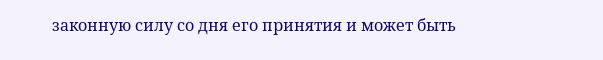законную силу со дня его принятия и может быть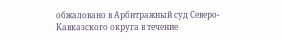обжаловано в Арбитражный суд Северо-Кавказского округа в течение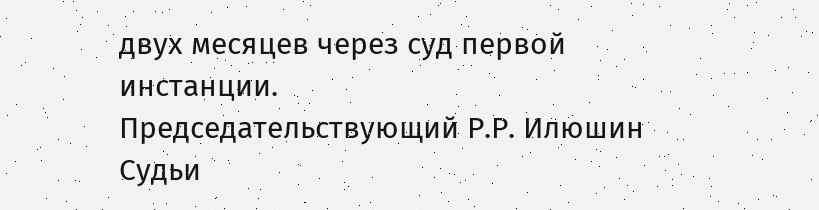двух месяцев через суд первой инстанции.
Председательствующий Р.Р. Илюшин
Судьи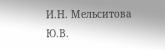И.Н. Мельситова
Ю.В.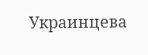Украинцева